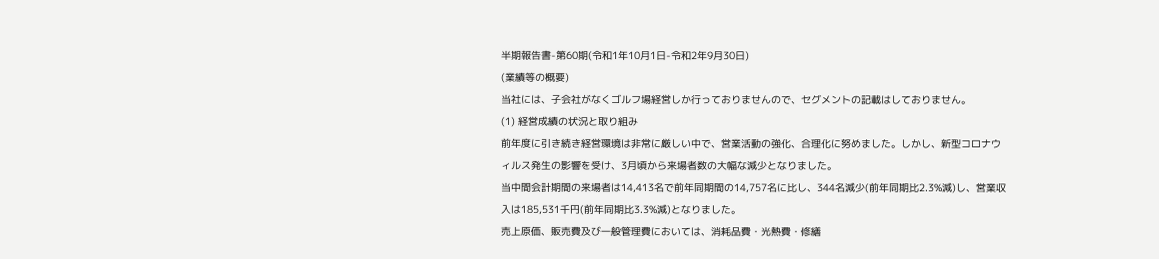半期報告書-第60期(令和1年10月1日-令和2年9月30日)
(業績等の概要)
当社には、子会社がなくゴルフ場経営しか行っておりませんので、セグメントの記載はしておりません。
(1) 経営成績の状況と取り組み
前年度に引き続き経営環境は非常に厳しい中で、営業活動の強化、合理化に努めました。しかし、新型コロナウ
ィルス発生の影響を受け、3月頃から来場者数の大幅な減少となりました。
当中間会計期間の来場者は14,413名で前年同期間の14,757名に比し、344名減少(前年同期比2.3%減)し、営業収
入は185,531千円(前年同期比3.3%減)となりました。
売上原価、販売費及び一般管理費においては、消耗品費・光熱費・修繕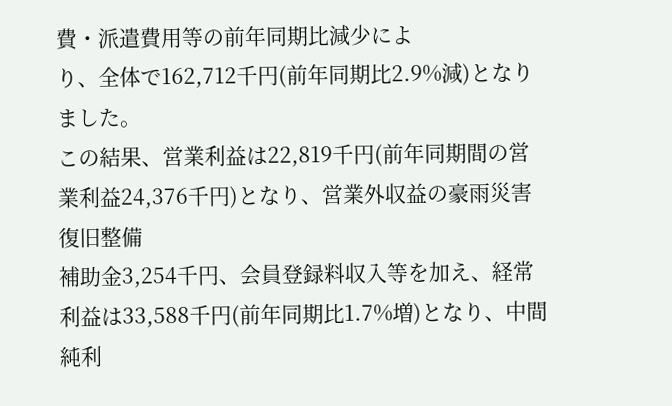費・派遣費用等の前年同期比減少によ
り、全体で162,712千円(前年同期比2.9%減)となりました。
この結果、営業利益は22,819千円(前年同期間の営業利益24,376千円)となり、営業外収益の豪雨災害復旧整備
補助金3,254千円、会員登録料収入等を加え、経常利益は33,588千円(前年同期比1.7%増)となり、中間純利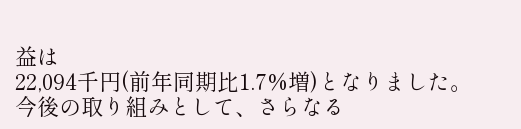益は
22,094千円(前年同期比1.7%増)となりました。
今後の取り組みとして、さらなる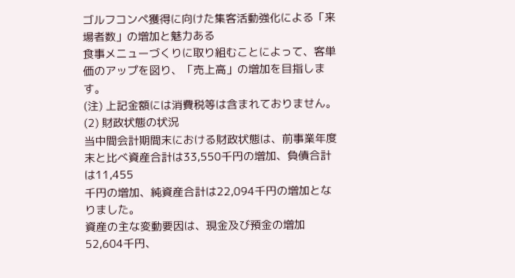ゴルフコンペ獲得に向けた集客活動強化による「来場者数」の増加と魅力ある
食事メニューづくりに取り組むことによって、客単価のアップを図り、「売上高」の増加を目指します。
(注) 上記金額には消費税等は含まれておりません。
(2) 財政状態の状況
当中間会計期間末における財政状態は、前事業年度末と比べ資産合計は33,550千円の増加、負債合計は11,455
千円の増加、純資産合計は22,094千円の増加となりました。
資産の主な変動要因は、現金及び預金の増加52,604千円、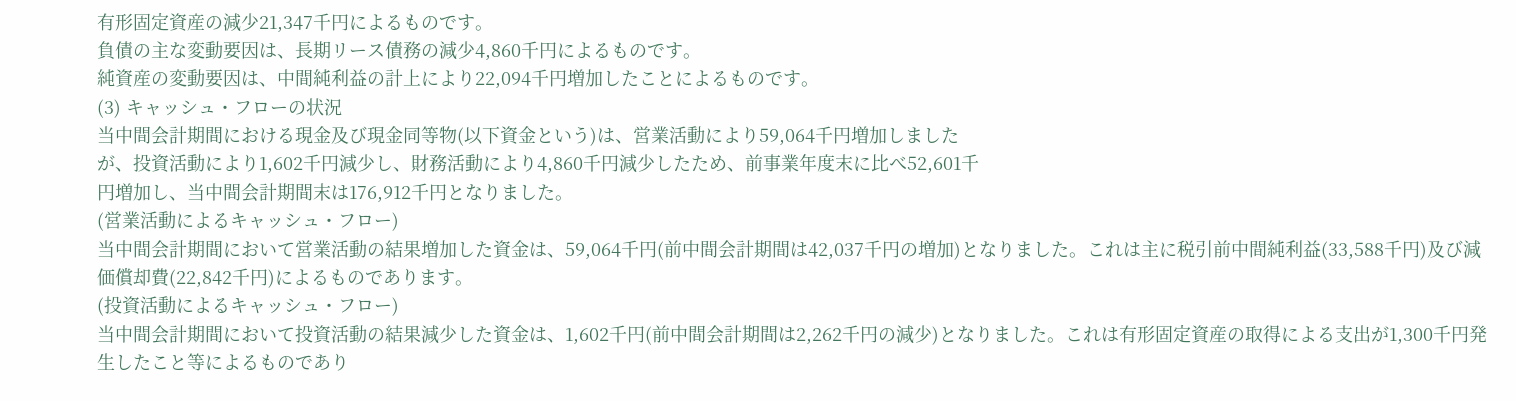有形固定資産の減少21,347千円によるものです。
負債の主な変動要因は、長期リース債務の減少4,860千円によるものです。
純資産の変動要因は、中間純利益の計上により22,094千円増加したことによるものです。
(3) キャッシュ・フローの状況
当中間会計期間における現金及び現金同等物(以下資金という)は、営業活動により59,064千円増加しました
が、投資活動により1,602千円減少し、財務活動により4,860千円減少したため、前事業年度末に比べ52,601千
円増加し、当中間会計期間末は176,912千円となりました。
(営業活動によるキャッシュ・フロー)
当中間会計期間において営業活動の結果増加した資金は、59,064千円(前中間会計期間は42,037千円の増加)となりました。これは主に税引前中間純利益(33,588千円)及び減価償却費(22,842千円)によるものであります。
(投資活動によるキャッシュ・フロー)
当中間会計期間において投資活動の結果減少した資金は、1,602千円(前中間会計期間は2,262千円の減少)となりました。これは有形固定資産の取得による支出が1,300千円発生したこと等によるものであり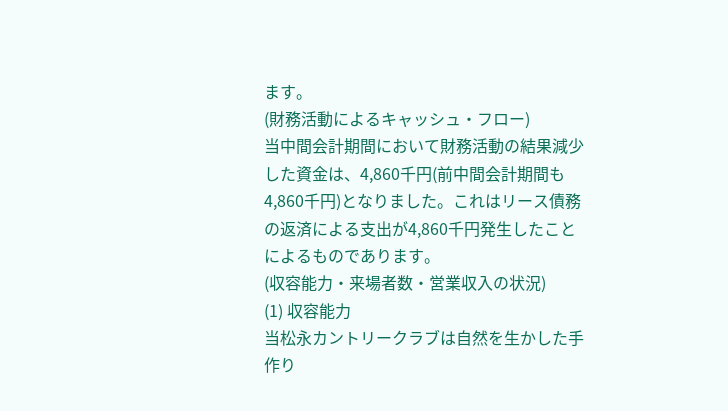ます。
(財務活動によるキャッシュ・フロー)
当中間会計期間において財務活動の結果減少した資金は、4,860千円(前中間会計期間も4,860千円)となりました。これはリース債務の返済による支出が4,860千円発生したことによるものであります。
(収容能力・来場者数・営業収入の状況)
(1) 収容能力
当松永カントリークラブは自然を生かした手作り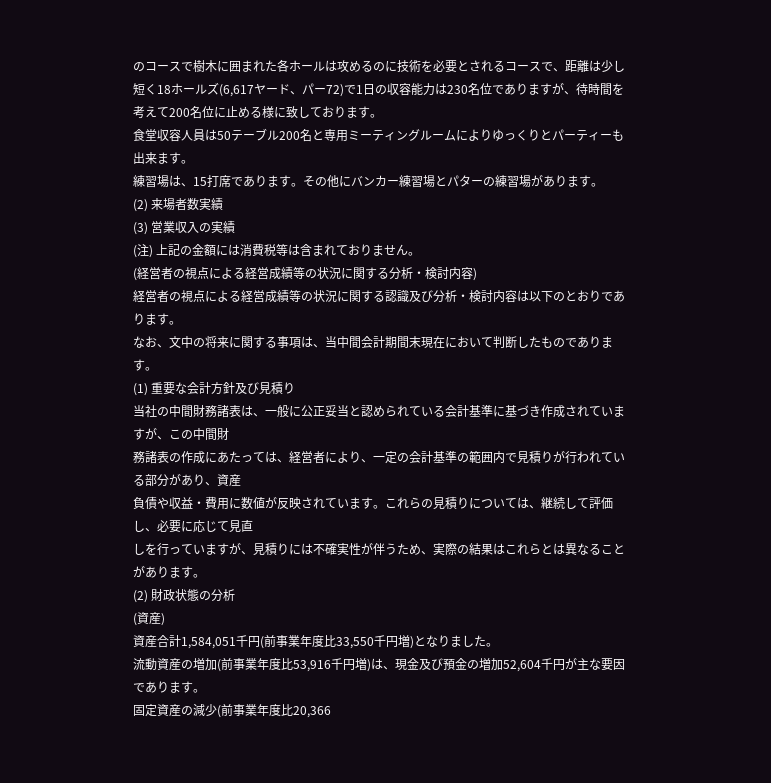のコースで樹木に囲まれた各ホールは攻めるのに技術を必要とされるコースで、距離は少し短く18ホールズ(6,617ヤード、パー72)で1日の収容能力は230名位でありますが、待時間を考えて200名位に止める様に致しております。
食堂収容人員は50テーブル200名と専用ミーティングルームによりゆっくりとパーティーも出来ます。
練習場は、15打席であります。その他にバンカー練習場とパターの練習場があります。
(2) 来場者数実績
(3) 営業収入の実績
(注) 上記の金額には消費税等は含まれておりません。
(経営者の視点による経営成績等の状況に関する分析・検討内容)
経営者の視点による経営成績等の状況に関する認識及び分析・検討内容は以下のとおりであります。
なお、文中の将来に関する事項は、当中間会計期間末現在において判断したものであります。
(1) 重要な会計方針及び見積り
当社の中間財務諸表は、一般に公正妥当と認められている会計基準に基づき作成されていますが、この中間財
務諸表の作成にあたっては、経営者により、一定の会計基準の範囲内で見積りが行われている部分があり、資産
負債や収益・費用に数値が反映されています。これらの見積りについては、継続して評価し、必要に応じて見直
しを行っていますが、見積りには不確実性が伴うため、実際の結果はこれらとは異なることがあります。
(2) 財政状態の分析
(資産)
資産合計1,584,051千円(前事業年度比33,550千円増)となりました。
流動資産の増加(前事業年度比53,916千円増)は、現金及び預金の増加52,604千円が主な要因であります。
固定資産の減少(前事業年度比20,366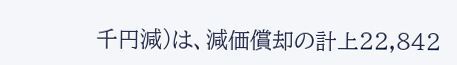千円減)は、減価償却の計上22,842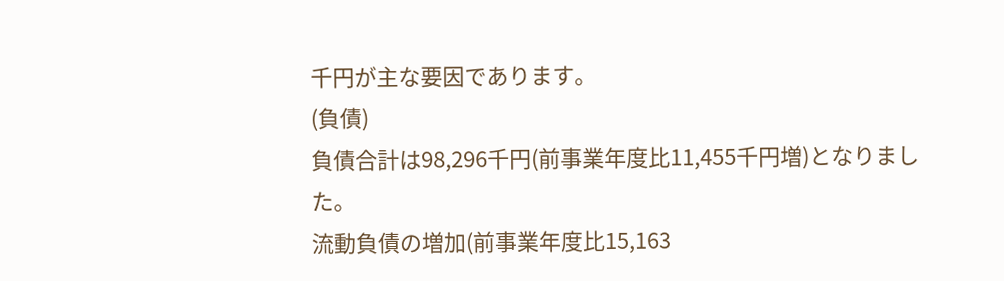千円が主な要因であります。
(負債)
負債合計は98,296千円(前事業年度比11,455千円増)となりました。
流動負債の増加(前事業年度比15,163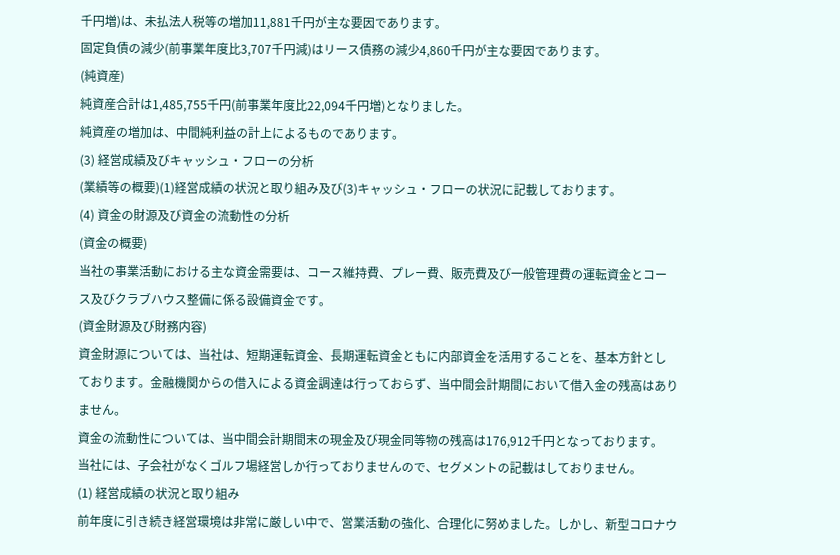千円増)は、未払法人税等の増加11,881千円が主な要因であります。
固定負債の減少(前事業年度比3,707千円減)はリース債務の減少4,860千円が主な要因であります。
(純資産)
純資産合計は1,485,755千円(前事業年度比22,094千円増)となりました。
純資産の増加は、中間純利益の計上によるものであります。
(3) 経営成績及びキャッシュ・フローの分析
(業績等の概要)(1)経営成績の状況と取り組み及び(3)キャッシュ・フローの状況に記載しております。
(4) 資金の財源及び資金の流動性の分析
(資金の概要)
当社の事業活動における主な資金需要は、コース維持費、プレー費、販売費及び一般管理費の運転資金とコー
ス及びクラブハウス整備に係る設備資金です。
(資金財源及び財務内容)
資金財源については、当社は、短期運転資金、長期運転資金ともに内部資金を活用することを、基本方針とし
ております。金融機関からの借入による資金調達は行っておらず、当中間会計期間において借入金の残高はあり
ません。
資金の流動性については、当中間会計期間末の現金及び現金同等物の残高は176,912千円となっております。
当社には、子会社がなくゴルフ場経営しか行っておりませんので、セグメントの記載はしておりません。
(1) 経営成績の状況と取り組み
前年度に引き続き経営環境は非常に厳しい中で、営業活動の強化、合理化に努めました。しかし、新型コロナウ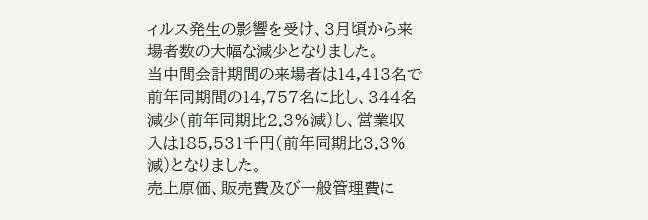ィルス発生の影響を受け、3月頃から来場者数の大幅な減少となりました。
当中間会計期間の来場者は14,413名で前年同期間の14,757名に比し、344名減少(前年同期比2.3%減)し、営業収
入は185,531千円(前年同期比3.3%減)となりました。
売上原価、販売費及び一般管理費に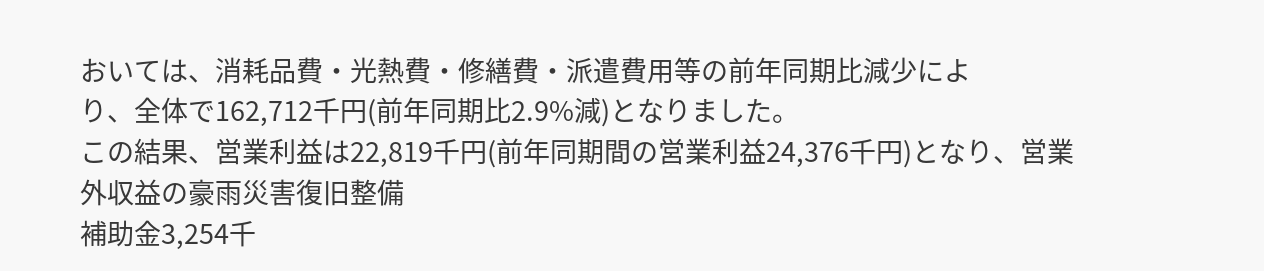おいては、消耗品費・光熱費・修繕費・派遣費用等の前年同期比減少によ
り、全体で162,712千円(前年同期比2.9%減)となりました。
この結果、営業利益は22,819千円(前年同期間の営業利益24,376千円)となり、営業外収益の豪雨災害復旧整備
補助金3,254千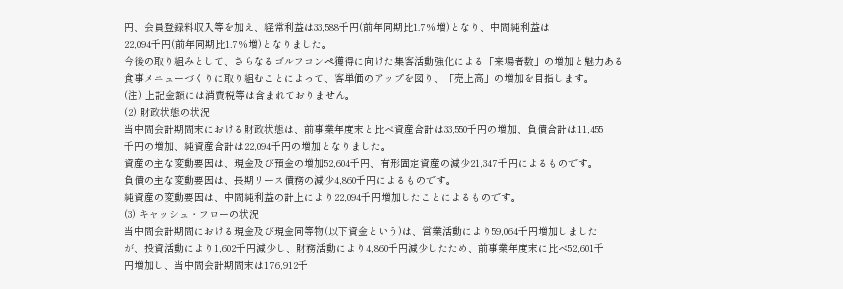円、会員登録料収入等を加え、経常利益は33,588千円(前年同期比1.7%増)となり、中間純利益は
22,094千円(前年同期比1.7%増)となりました。
今後の取り組みとして、さらなるゴルフコンペ獲得に向けた集客活動強化による「来場者数」の増加と魅力ある
食事メニューづくりに取り組むことによって、客単価のアップを図り、「売上高」の増加を目指します。
(注) 上記金額には消費税等は含まれておりません。
(2) 財政状態の状況
当中間会計期間末における財政状態は、前事業年度末と比べ資産合計は33,550千円の増加、負債合計は11,455
千円の増加、純資産合計は22,094千円の増加となりました。
資産の主な変動要因は、現金及び預金の増加52,604千円、有形固定資産の減少21,347千円によるものです。
負債の主な変動要因は、長期リース債務の減少4,860千円によるものです。
純資産の変動要因は、中間純利益の計上により22,094千円増加したことによるものです。
(3) キャッシュ・フローの状況
当中間会計期間における現金及び現金同等物(以下資金という)は、営業活動により59,064千円増加しました
が、投資活動により1,602千円減少し、財務活動により4,860千円減少したため、前事業年度末に比べ52,601千
円増加し、当中間会計期間末は176,912千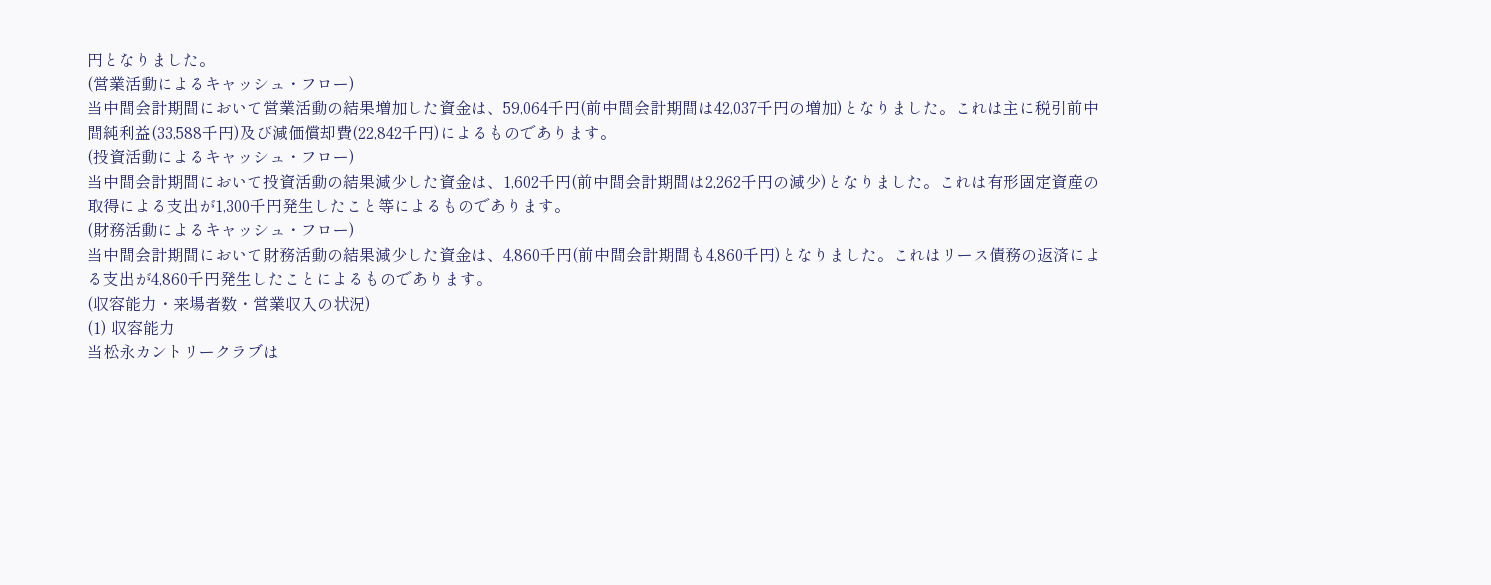円となりました。
(営業活動によるキャッシュ・フロー)
当中間会計期間において営業活動の結果増加した資金は、59,064千円(前中間会計期間は42,037千円の増加)となりました。これは主に税引前中間純利益(33,588千円)及び減価償却費(22,842千円)によるものであります。
(投資活動によるキャッシュ・フロー)
当中間会計期間において投資活動の結果減少した資金は、1,602千円(前中間会計期間は2,262千円の減少)となりました。これは有形固定資産の取得による支出が1,300千円発生したこと等によるものであります。
(財務活動によるキャッシュ・フロー)
当中間会計期間において財務活動の結果減少した資金は、4,860千円(前中間会計期間も4,860千円)となりました。これはリース債務の返済による支出が4,860千円発生したことによるものであります。
(収容能力・来場者数・営業収入の状況)
(1) 収容能力
当松永カントリークラブは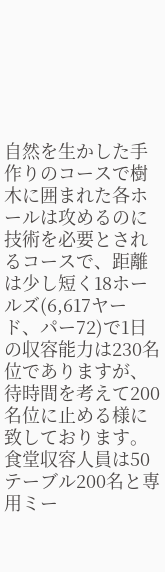自然を生かした手作りのコースで樹木に囲まれた各ホールは攻めるのに技術を必要とされるコースで、距離は少し短く18ホールズ(6,617ヤード、パー72)で1日の収容能力は230名位でありますが、待時間を考えて200名位に止める様に致しております。
食堂収容人員は50テーブル200名と専用ミー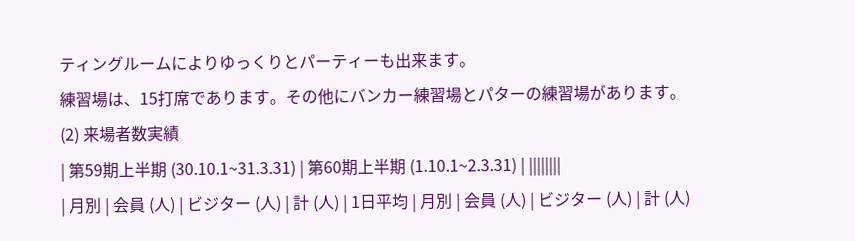ティングルームによりゆっくりとパーティーも出来ます。
練習場は、15打席であります。その他にバンカー練習場とパターの練習場があります。
(2) 来場者数実績
| 第59期上半期 (30.10.1~31.3.31) | 第60期上半期 (1.10.1~2.3.31) | ||||||||
| 月別 | 会員 (人) | ビジター (人) | 計 (人) | 1日平均 | 月別 | 会員 (人) | ビジター (人) | 計 (人)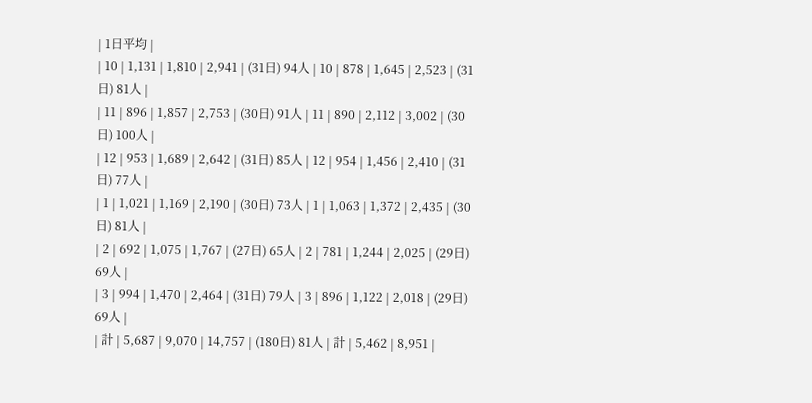| 1日平均 |
| 10 | 1,131 | 1,810 | 2,941 | (31日) 94人 | 10 | 878 | 1,645 | 2,523 | (31日) 81人 |
| 11 | 896 | 1,857 | 2,753 | (30日) 91人 | 11 | 890 | 2,112 | 3,002 | (30日) 100人 |
| 12 | 953 | 1,689 | 2,642 | (31日) 85人 | 12 | 954 | 1,456 | 2,410 | (31日) 77人 |
| 1 | 1,021 | 1,169 | 2,190 | (30日) 73人 | 1 | 1,063 | 1,372 | 2,435 | (30日) 81人 |
| 2 | 692 | 1,075 | 1,767 | (27日) 65人 | 2 | 781 | 1,244 | 2,025 | (29日) 69人 |
| 3 | 994 | 1,470 | 2,464 | (31日) 79人 | 3 | 896 | 1,122 | 2,018 | (29日) 69人 |
| 計 | 5,687 | 9,070 | 14,757 | (180日) 81人 | 計 | 5,462 | 8,951 |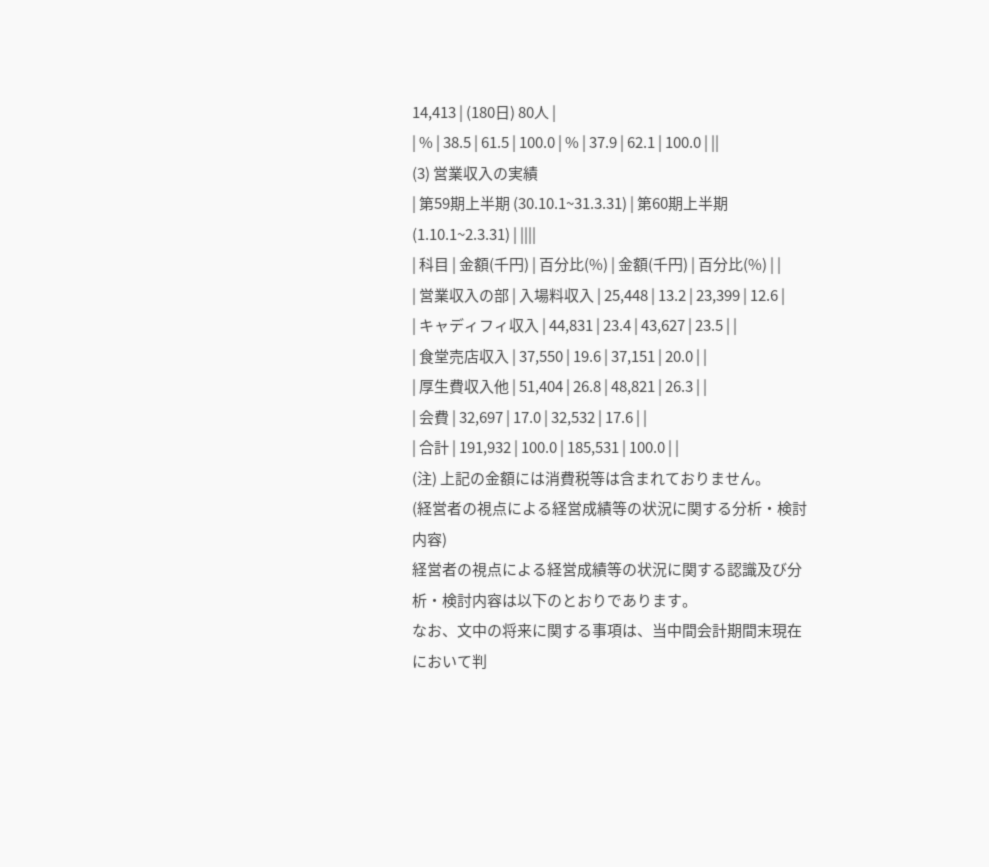14,413 | (180日) 80人 |
| % | 38.5 | 61.5 | 100.0 | % | 37.9 | 62.1 | 100.0 | ||
(3) 営業収入の実績
| 第59期上半期 (30.10.1~31.3.31) | 第60期上半期 (1.10.1~2.3.31) | ||||
| 科目 | 金額(千円) | 百分比(%) | 金額(千円) | 百分比(%) | |
| 営業収入の部 | 入場料収入 | 25,448 | 13.2 | 23,399 | 12.6 |
| キャディフィ収入 | 44,831 | 23.4 | 43,627 | 23.5 | |
| 食堂売店収入 | 37,550 | 19.6 | 37,151 | 20.0 | |
| 厚生費収入他 | 51,404 | 26.8 | 48,821 | 26.3 | |
| 会費 | 32,697 | 17.0 | 32,532 | 17.6 | |
| 合計 | 191,932 | 100.0 | 185,531 | 100.0 | |
(注) 上記の金額には消費税等は含まれておりません。
(経営者の視点による経営成績等の状況に関する分析・検討内容)
経営者の視点による経営成績等の状況に関する認識及び分析・検討内容は以下のとおりであります。
なお、文中の将来に関する事項は、当中間会計期間末現在において判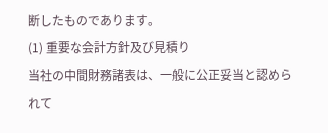断したものであります。
(1) 重要な会計方針及び見積り
当社の中間財務諸表は、一般に公正妥当と認められて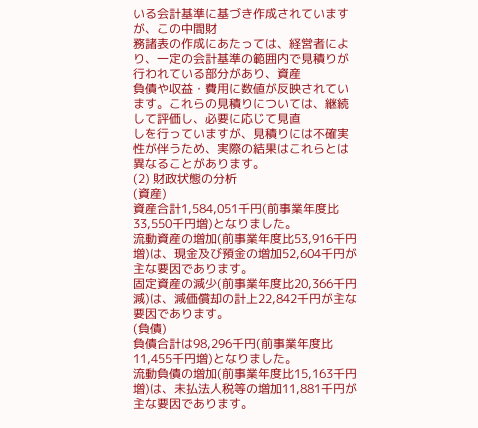いる会計基準に基づき作成されていますが、この中間財
務諸表の作成にあたっては、経営者により、一定の会計基準の範囲内で見積りが行われている部分があり、資産
負債や収益・費用に数値が反映されています。これらの見積りについては、継続して評価し、必要に応じて見直
しを行っていますが、見積りには不確実性が伴うため、実際の結果はこれらとは異なることがあります。
(2) 財政状態の分析
(資産)
資産合計1,584,051千円(前事業年度比33,550千円増)となりました。
流動資産の増加(前事業年度比53,916千円増)は、現金及び預金の増加52,604千円が主な要因であります。
固定資産の減少(前事業年度比20,366千円減)は、減価償却の計上22,842千円が主な要因であります。
(負債)
負債合計は98,296千円(前事業年度比11,455千円増)となりました。
流動負債の増加(前事業年度比15,163千円増)は、未払法人税等の増加11,881千円が主な要因であります。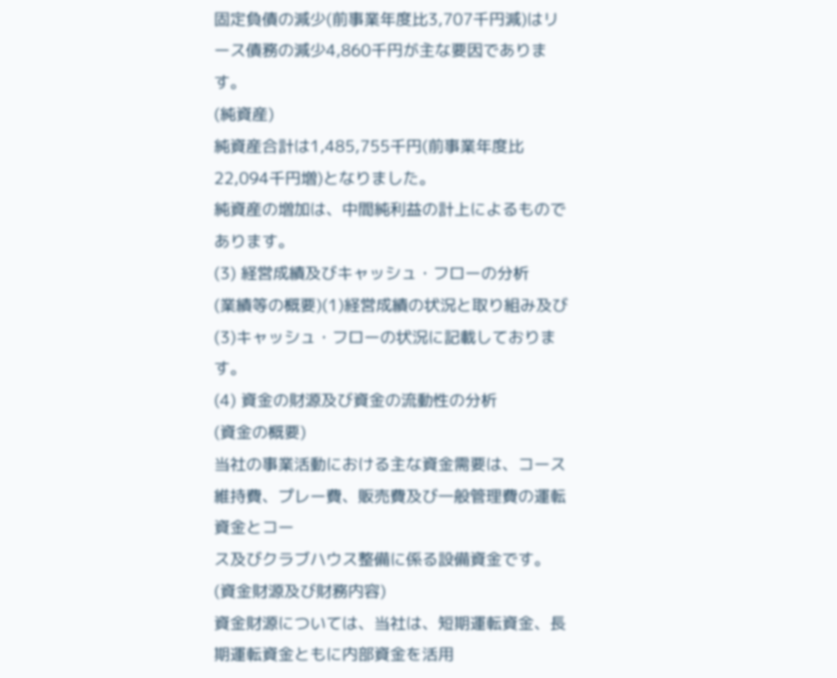固定負債の減少(前事業年度比3,707千円減)はリース債務の減少4,860千円が主な要因であります。
(純資産)
純資産合計は1,485,755千円(前事業年度比22,094千円増)となりました。
純資産の増加は、中間純利益の計上によるものであります。
(3) 経営成績及びキャッシュ・フローの分析
(業績等の概要)(1)経営成績の状況と取り組み及び(3)キャッシュ・フローの状況に記載しております。
(4) 資金の財源及び資金の流動性の分析
(資金の概要)
当社の事業活動における主な資金需要は、コース維持費、プレー費、販売費及び一般管理費の運転資金とコー
ス及びクラブハウス整備に係る設備資金です。
(資金財源及び財務内容)
資金財源については、当社は、短期運転資金、長期運転資金ともに内部資金を活用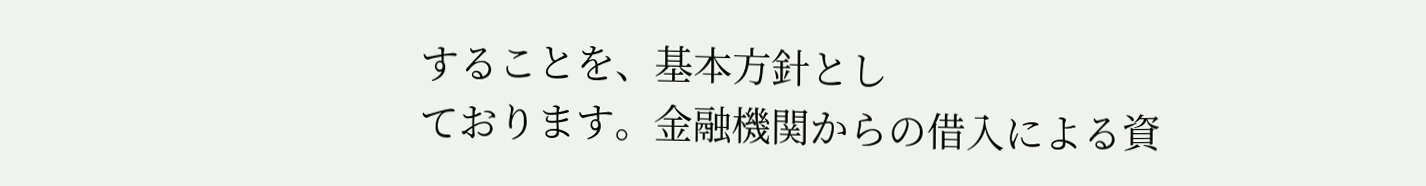することを、基本方針とし
ております。金融機関からの借入による資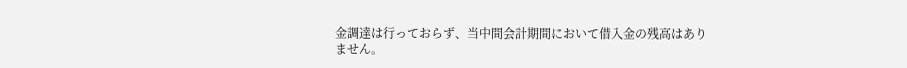金調達は行っておらず、当中間会計期間において借入金の残高はあり
ません。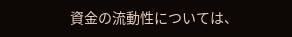資金の流動性については、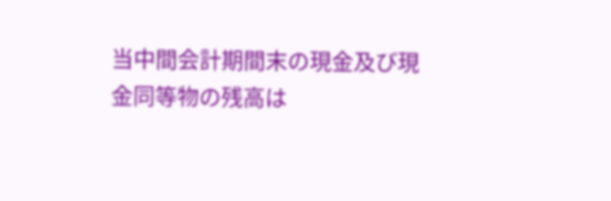当中間会計期間末の現金及び現金同等物の残高は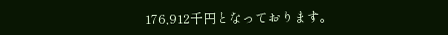176,912千円となっております。